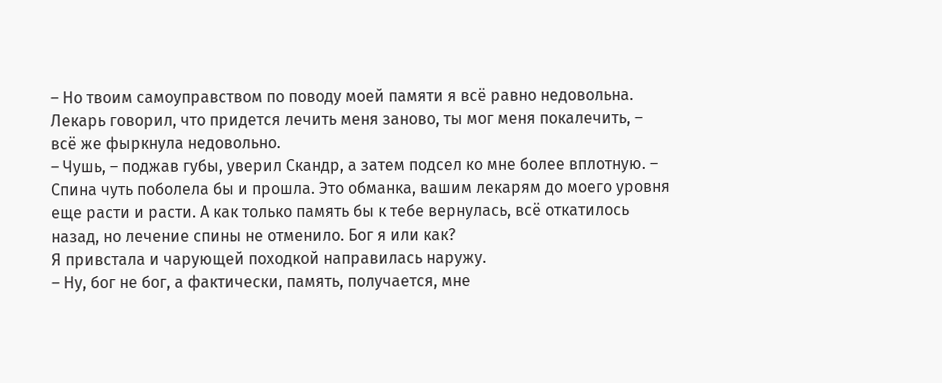– Но твоим самоуправством по поводу моей памяти я всё равно недовольна. Лекарь говорил, что придется лечить меня заново, ты мог меня покалечить, – всё же фыркнула недовольно.
– Чушь, – поджав губы, уверил Скандр, а затем подсел ко мне более вплотную. – Спина чуть поболела бы и прошла. Это обманка, вашим лекарям до моего уровня еще расти и расти. А как только память бы к тебе вернулась, всё откатилось назад, но лечение спины не отменило. Бог я или как?
Я привстала и чарующей походкой направилась наружу.
– Ну, бог не бог, а фактически, память, получается, мне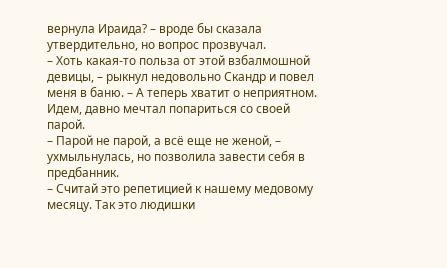вернула Ираида? – вроде бы сказала утвердительно, но вопрос прозвучал.
– Хоть какая-то польза от этой взбалмошной девицы, – рыкнул недовольно Скандр и повел меня в баню. – А теперь хватит о неприятном. Идем, давно мечтал попариться со своей парой.
– Парой не парой, а всё еще не женой, – ухмыльнулась, но позволила завести себя в предбанник.
– Считай это репетицией к нашему медовому месяцу. Так это людишки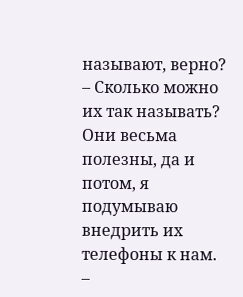называют, верно?
– Сколько можно их так называть? Они весьма полезны, да и потом, я подумываю внедрить их телефоны к нам.
–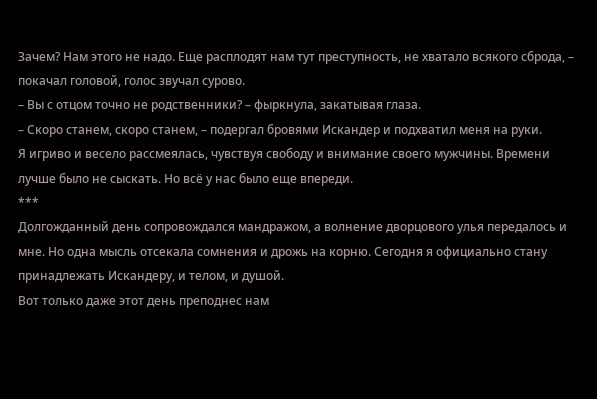Зачем? Нам этого не надо. Еще расплодят нам тут преступность, не хватало всякого сброда, – покачал головой, голос звучал сурово.
– Вы с отцом точно не родственники? – фыркнула, закатывая глаза.
– Скоро станем, скоро станем, – подергал бровями Искандер и подхватил меня на руки.
Я игриво и весело рассмеялась, чувствуя свободу и внимание своего мужчины. Времени лучше было не сыскать. Но всё у нас было еще впереди.
***
Долгожданный день сопровождался мандражом, а волнение дворцового улья передалось и мне. Но одна мысль отсекала сомнения и дрожь на корню. Сегодня я официально стану принадлежать Искандеру, и телом, и душой.
Вот только даже этот день преподнес нам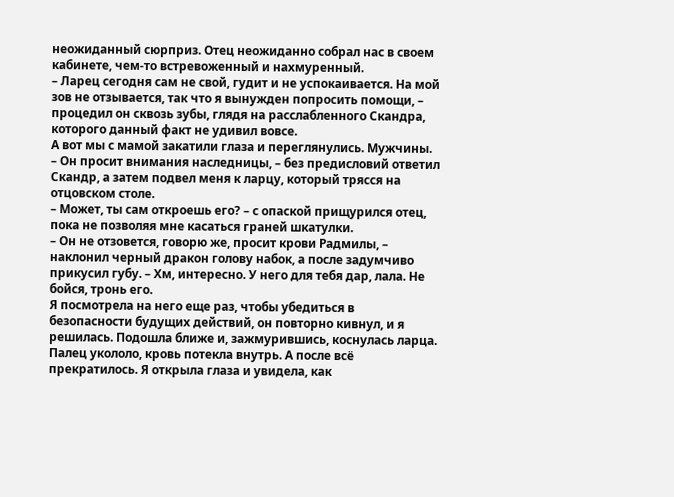неожиданный сюрприз. Отец неожиданно собрал нас в своем кабинете, чем-то встревоженный и нахмуренный.
– Ларец сегодня сам не свой, гудит и не успокаивается. На мой зов не отзывается, так что я вынужден попросить помощи, – процедил он сквозь зубы, глядя на расслабленного Скандра, которого данный факт не удивил вовсе.
А вот мы с мамой закатили глаза и переглянулись. Мужчины.
– Он просит внимания наследницы, – без предисловий ответил Скандр, а затем подвел меня к ларцу, который трясся на отцовском столе.
– Может, ты сам откроешь его? – с опаской прищурился отец, пока не позволяя мне касаться граней шкатулки.
– Он не отзовется, говорю же, просит крови Радмилы, – наклонил черный дракон голову набок, а после задумчиво прикусил губу. – Хм, интересно. У него для тебя дар, лала. Не бойся, тронь его.
Я посмотрела на него еще раз, чтобы убедиться в безопасности будущих действий, он повторно кивнул, и я решилась. Подошла ближе и, зажмурившись, коснулась ларца. Палец укололо, кровь потекла внутрь. А после всё прекратилось. Я открыла глаза и увидела, как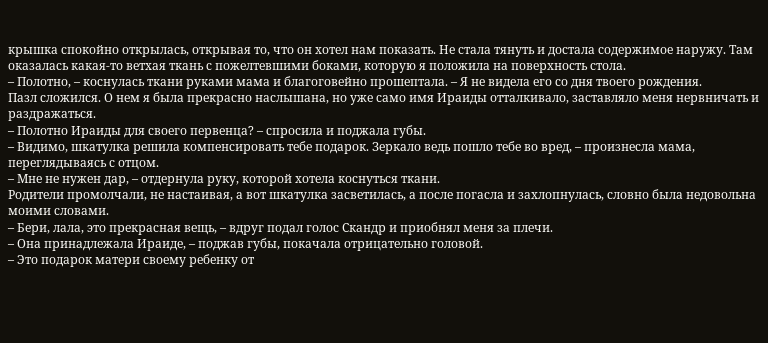крышка спокойно открылась, открывая то, что он хотел нам показать. Не стала тянуть и достала содержимое наружу. Там оказалась какая-то ветхая ткань с пожелтевшими боками, которую я положила на поверхность стола.
– Полотно, – коснулась ткани руками мама и благоговейно прошептала. – Я не видела его со дня твоего рождения.
Пазл сложился. О нем я была прекрасно наслышана, но уже само имя Ираиды отталкивало, заставляло меня нервничать и раздражаться.
– Полотно Ираиды для своего первенца? – спросила и поджала губы.
– Видимо, шкатулка решила компенсировать тебе подарок. Зеркало ведь пошло тебе во вред, – произнесла мама, переглядываясь с отцом.
– Мне не нужен дар, – отдернула руку, которой хотела коснуться ткани.
Родители промолчали, не настаивая, а вот шкатулка засветилась, а после погасла и захлопнулась, словно была недовольна моими словами.
– Бери, лала, это прекрасная вещь, – вдруг подал голос Скандр и приобнял меня за плечи.
– Она принадлежала Ираиде, – поджав губы, покачала отрицательно головой.
– Это подарок матери своему ребенку от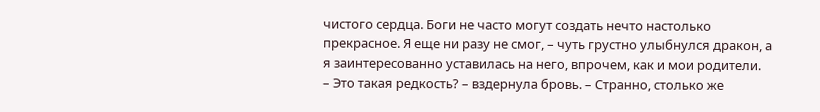чистого сердца. Боги не часто могут создать нечто настолько прекрасное. Я еще ни разу не смог, – чуть грустно улыбнулся дракон, а я заинтересованно уставилась на него, впрочем, как и мои родители.
– Это такая редкость? – вздернула бровь. – Странно, столько же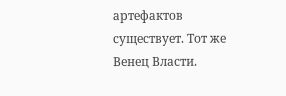артефактов существует. Тот же Венец Власти.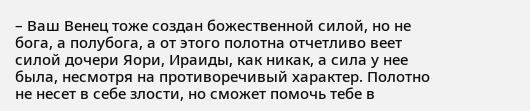– Ваш Венец тоже создан божественной силой, но не бога, а полубога, а от этого полотна отчетливо веет силой дочери Яори, Ираиды, как никак, а сила у нее была, несмотря на противоречивый характер. Полотно не несет в себе злости, но сможет помочь тебе в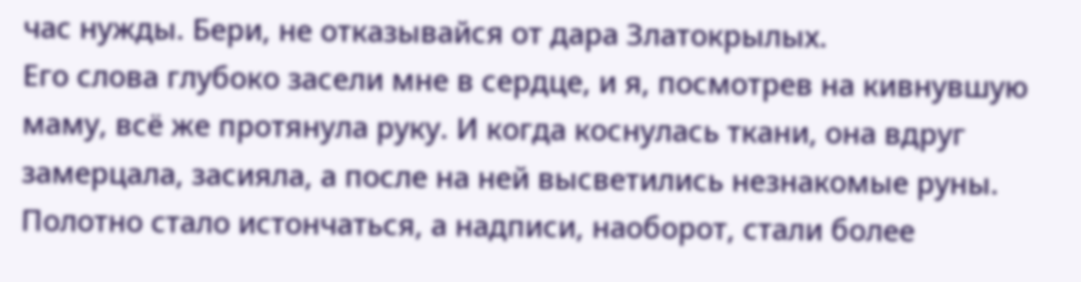час нужды. Бери, не отказывайся от дара Златокрылых.
Его слова глубоко засели мне в сердце, и я, посмотрев на кивнувшую маму, всё же протянула руку. И когда коснулась ткани, она вдруг замерцала, засияла, а после на ней высветились незнакомые руны. Полотно стало истончаться, а надписи, наоборот, стали более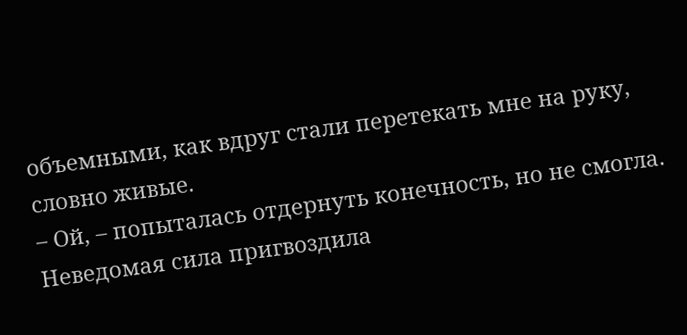объемными, как вдруг стали перетекать мне на руку, словно живые.
– Ой, – попыталась отдернуть конечность, но не смогла.
Неведомая сила пригвоздила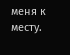меня к месту.